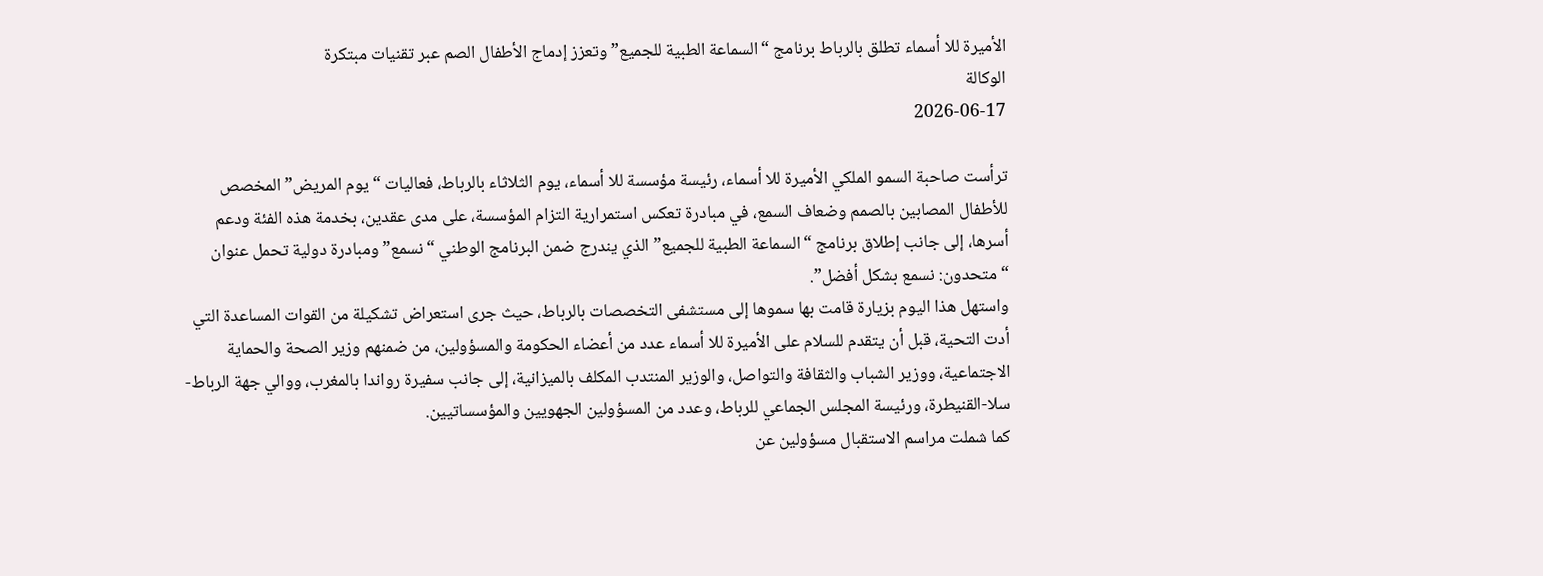الأميرة للا أسماء تطلق بالرباط برنامج “السماعة الطبية للجميع” وتعزز إدماج الأطفال الصم عبر تقنيات مبتكرة
الوكالة
2026-06-17

ترأست صاحبة السمو الملكي الأميرة للا أسماء، رئيسة مؤسسة للا أسماء، يوم الثلاثاء بالرباط، فعاليات “يوم المريض” المخصص للأطفال المصابين بالصمم وضعاف السمع، في مبادرة تعكس استمرارية التزام المؤسسة، على مدى عقدين، بخدمة هذه الفئة ودعم أسرها، إلى جانب إطلاق برنامج “السماعة الطبية للجميع” الذي يندرج ضمن البرنامج الوطني “نسمع” ومبادرة دولية تحمل عنوان “متحدون: نسمع بشكل أفضل”.
واستهل هذا اليوم بزيارة قامت بها سموها إلى مستشفى التخصصات بالرباط، حيث جرى استعراض تشكيلة من القوات المساعدة التي أدت التحية، قبل أن يتقدم للسلام على الأميرة للا أسماء عدد من أعضاء الحكومة والمسؤولين، من ضمنهم وزير الصحة والحماية الاجتماعية، ووزير الشباب والثقافة والتواصل، والوزير المنتدب المكلف بالميزانية، إلى جانب سفيرة رواندا بالمغرب، ووالي جهة الرباط-سلا-القنيطرة، ورئيسة المجلس الجماعي للرباط، وعدد من المسؤولين الجهويين والمؤسساتيين.
كما شملت مراسم الاستقبال مسؤولين عن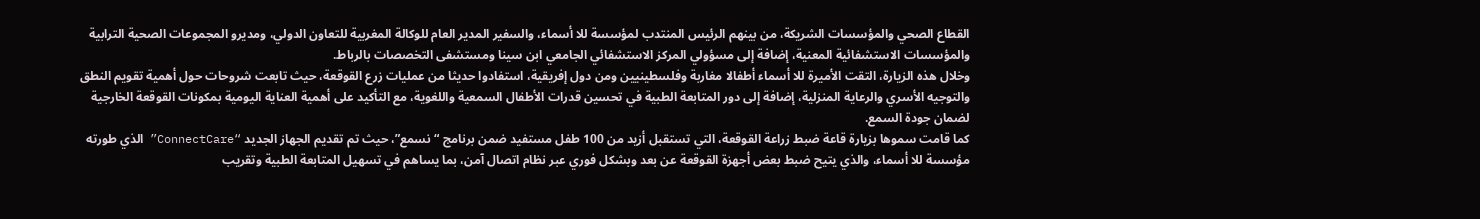القطاع الصحي والمؤسسات الشريكة، من بينهم الرئيس المنتدب لمؤسسة للا أسماء، والسفير المدير العام للوكالة المغربية للتعاون الدولي، ومديرو المجموعات الصحية الترابية والمؤسسات الاستشفائية المعنية، إضافة إلى مسؤولي المركز الاستشفائي الجامعي ابن سينا ومستشفى التخصصات بالرباط.
وخلال هذه الزيارة، التقت الأميرة للا أسماء أطفالا مغاربة وفلسطينيين ومن دول إفريقية، استفادوا حديثا من عمليات زرع القوقعة، حيث تابعت شروحات حول أهمية تقويم النطق والتوجيه الأسري والرعاية المنزلية، إضافة إلى دور المتابعة الطبية في تحسين قدرات الأطفال السمعية واللغوية، مع التأكيد على أهمية العناية اليومية بمكونات القوقعة الخارجية لضمان جودة السمع.
كما قامت سموها بزيارة قاعة ضبط زراعة القوقعة، التي تستقبل أزيد من 100 طفل مستفيد ضمن برنامج “نسمع”، حيث تم تقديم الجهاز الجديد “ConnectCare” الذي طورته مؤسسة للا أسماء، والذي يتيح ضبط بعض أجهزة القوقعة عن بعد وبشكل فوري عبر نظام اتصال آمن، بما يساهم في تسهيل المتابعة الطبية وتقريب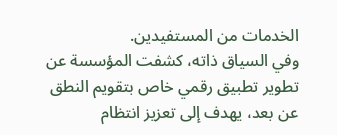الخدمات من المستفيدين.
وفي السياق ذاته، كشفت المؤسسة عن تطوير تطبيق رقمي خاص بتقويم النطق عن بعد، يهدف إلى تعزيز انتظام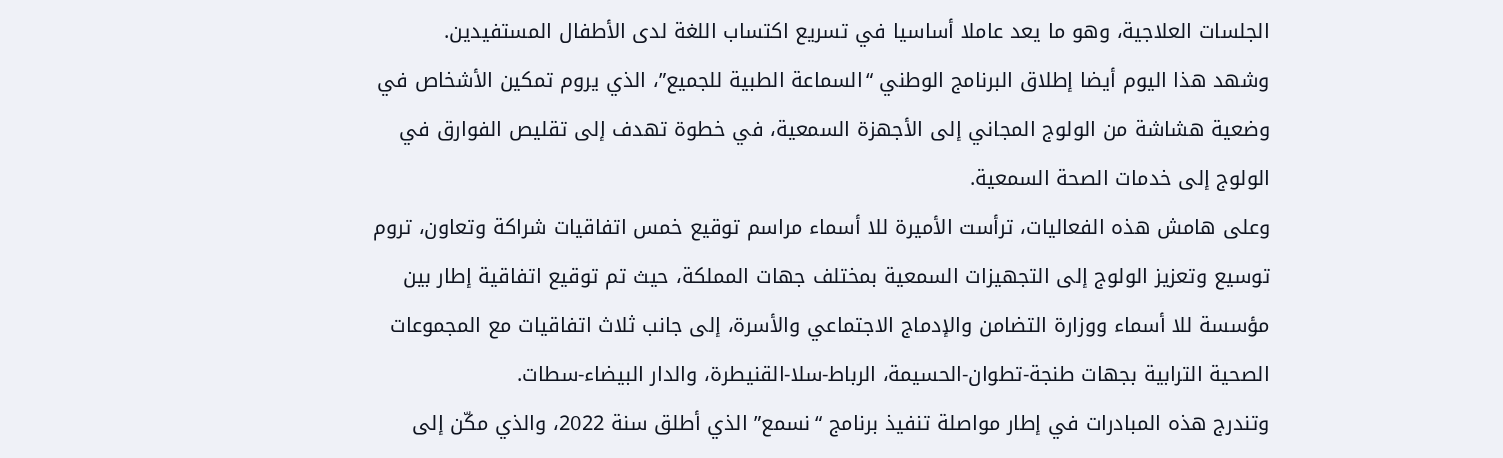الجلسات العلاجية، وهو ما يعد عاملا أساسيا في تسريع اكتساب اللغة لدى الأطفال المستفيدين.
وشهد هذا اليوم أيضا إطلاق البرنامج الوطني “السماعة الطبية للجميع”، الذي يروم تمكين الأشخاص في وضعية هشاشة من الولوج المجاني إلى الأجهزة السمعية، في خطوة تهدف إلى تقليص الفوارق في الولوج إلى خدمات الصحة السمعية.
وعلى هامش هذه الفعاليات، ترأست الأميرة للا أسماء مراسم توقيع خمس اتفاقيات شراكة وتعاون، تروم توسيع وتعزيز الولوج إلى التجهيزات السمعية بمختلف جهات المملكة، حيث تم توقيع اتفاقية إطار بين مؤسسة للا أسماء ووزارة التضامن والإدماج الاجتماعي والأسرة، إلى جانب ثلاث اتفاقيات مع المجموعات الصحية الترابية بجهات طنجة-تطوان-الحسيمة، الرباط-سلا-القنيطرة، والدار البيضاء-سطات.
وتندرج هذه المبادرات في إطار مواصلة تنفيذ برنامج “نسمع” الذي أطلق سنة 2022، والذي مكّن إلى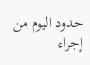حدود اليوم من إجراء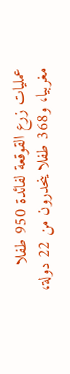عمليات زرع القوقعة لفائدة 950 طفلا مغربيا، و368 طفلا ينحدرون من 22 دولة،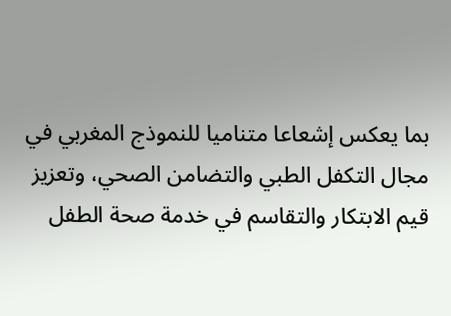بما يعكس إشعاعا متناميا للنموذج المغربي في مجال التكفل الطبي والتضامن الصحي، وتعزيز قيم الابتكار والتقاسم في خدمة صحة الطفل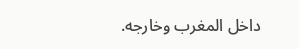داخل المغرب وخارجه.